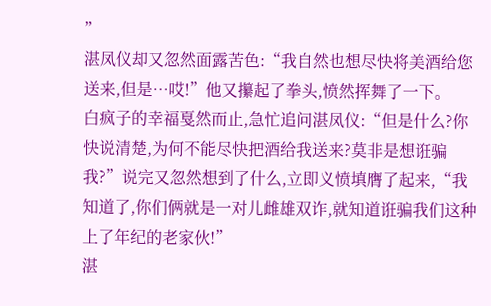”
湛凤仪却又忽然面露苦色:“我自然也想尽快将美酒给您送来,但是…哎!”他又攥起了拳头,愤然挥舞了一下。
白疯子的幸福戛然而止,急忙追问湛凤仪:“但是什么?你快说清楚,为何不能尽快把酒给我送来?莫非是想诳骗我?”说完又忽然想到了什么,立即义愤填膺了起来,“我知道了,你们俩就是一对儿雌雄双诈,就知道诳骗我们这种上了年纪的老家伙!”
湛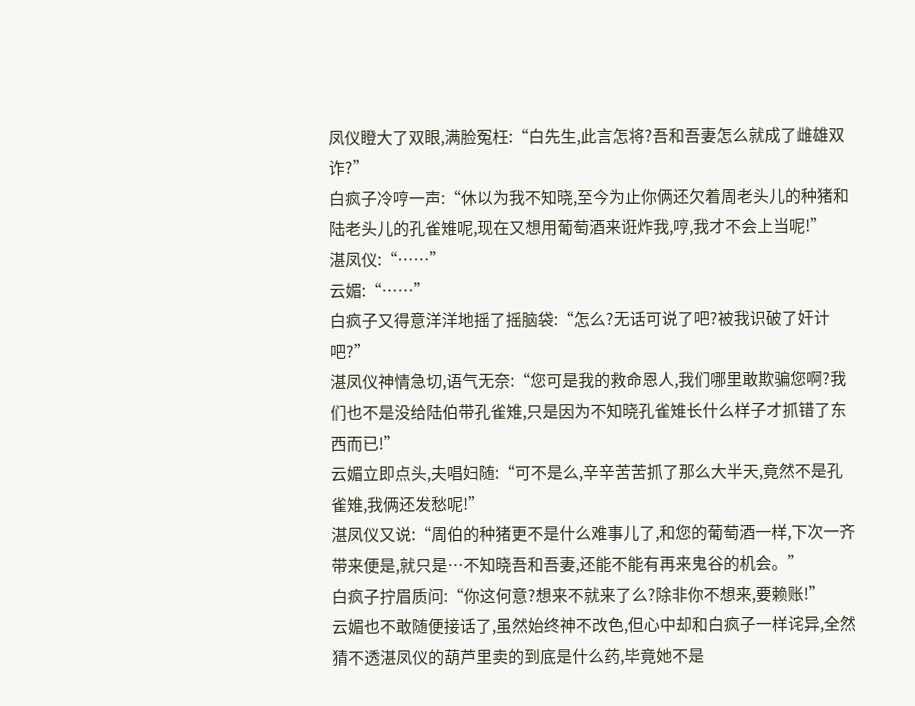凤仪瞪大了双眼,满脸冤枉:“白先生,此言怎将?吾和吾妻怎么就成了雌雄双诈?”
白疯子冷哼一声:“休以为我不知晓,至今为止你俩还欠着周老头儿的种猪和陆老头儿的孔雀雉呢,现在又想用葡萄酒来诳炸我,哼,我才不会上当呢!”
湛凤仪:“……”
云媚:“……”
白疯子又得意洋洋地摇了摇脑袋:“怎么?无话可说了吧?被我识破了奸计吧?”
湛凤仪神情急切,语气无奈:“您可是我的救命恩人,我们哪里敢欺骗您啊?我们也不是没给陆伯带孔雀雉,只是因为不知晓孔雀雉长什么样子才抓错了东西而已!”
云媚立即点头,夫唱妇随:“可不是么,辛辛苦苦抓了那么大半天,竟然不是孔雀雉,我俩还发愁呢!”
湛凤仪又说:“周伯的种猪更不是什么难事儿了,和您的葡萄酒一样,下次一齐带来便是,就只是…不知晓吾和吾妻,还能不能有再来鬼谷的机会。”
白疯子拧眉质问:“你这何意?想来不就来了么?除非你不想来,要赖账!”
云媚也不敢随便接话了,虽然始终神不改色,但心中却和白疯子一样诧异,全然猜不透湛凤仪的葫芦里卖的到底是什么药,毕竟她不是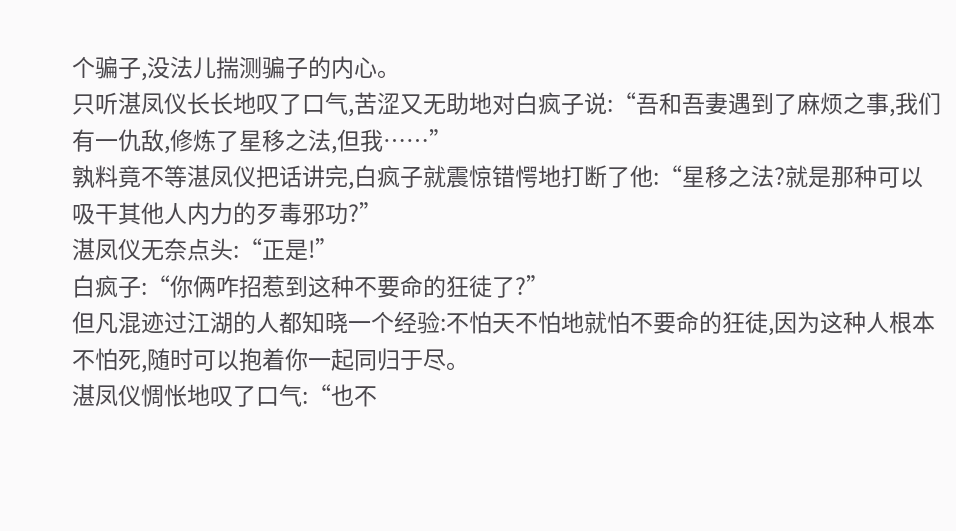个骗子,没法儿揣测骗子的内心。
只听湛凤仪长长地叹了口气,苦涩又无助地对白疯子说:“吾和吾妻遇到了麻烦之事,我们有一仇敌,修炼了星移之法,但我……”
孰料竟不等湛凤仪把话讲完,白疯子就震惊错愕地打断了他:“星移之法?就是那种可以吸干其他人内力的歹毒邪功?”
湛凤仪无奈点头:“正是!”
白疯子:“你俩咋招惹到这种不要命的狂徒了?”
但凡混迹过江湖的人都知晓一个经验:不怕天不怕地就怕不要命的狂徒,因为这种人根本不怕死,随时可以抱着你一起同归于尽。
湛凤仪惆怅地叹了口气:“也不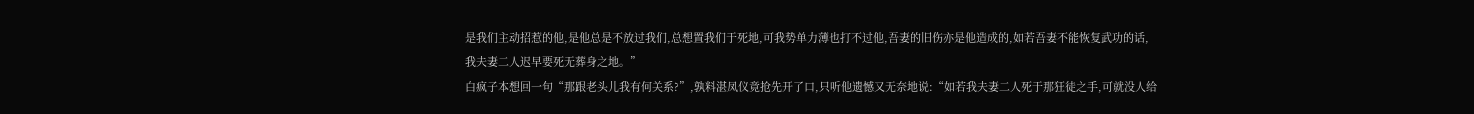是我们主动招惹的他,是他总是不放过我们,总想置我们于死地,可我势单力薄也打不过他,吾妻的旧伤亦是他造成的,如若吾妻不能恢复武功的话,我夫妻二人迟早要死无葬身之地。”
白疯子本想回一句“那跟老头儿我有何关系?”,孰料湛凤仪竟抢先开了口,只听他遗憾又无奈地说:“如若我夫妻二人死于那狂徒之手,可就没人给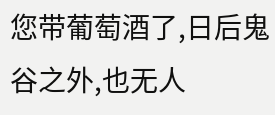您带葡萄酒了,日后鬼谷之外,也无人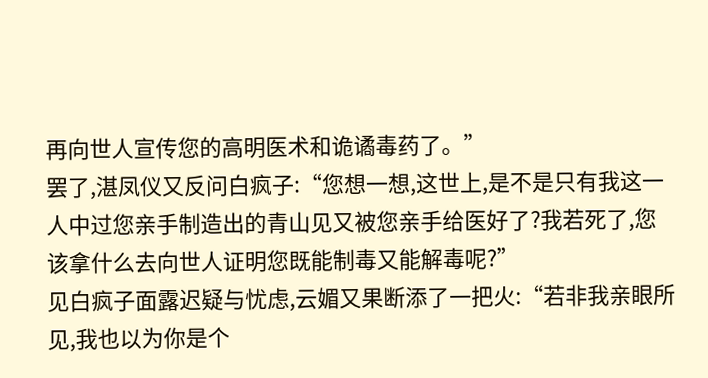再向世人宣传您的高明医术和诡谲毒药了。”
罢了,湛凤仪又反问白疯子:“您想一想,这世上,是不是只有我这一人中过您亲手制造出的青山见又被您亲手给医好了?我若死了,您该拿什么去向世人证明您既能制毒又能解毒呢?”
见白疯子面露迟疑与忧虑,云媚又果断添了一把火:“若非我亲眼所见,我也以为你是个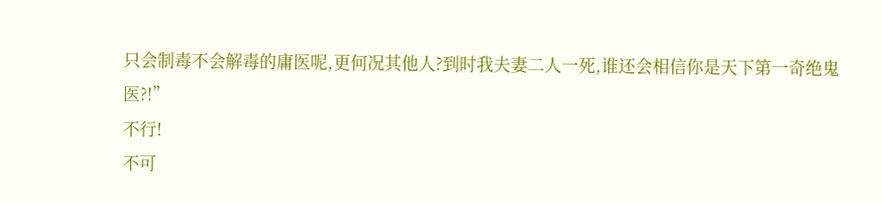只会制毒不会解毒的庸医呢,更何况其他人?到时我夫妻二人一死,谁还会相信你是天下第一奇绝鬼医?!”
不行!
不可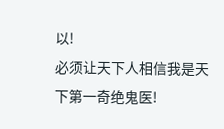以!
必须让天下人相信我是天下第一奇绝鬼医!